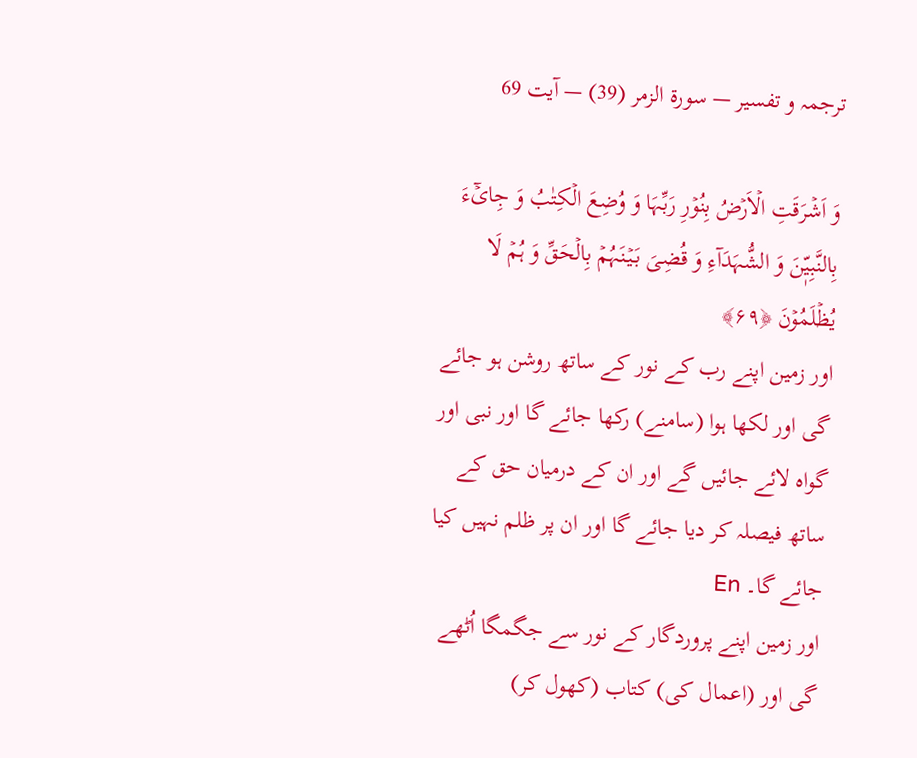ترجمہ و تفسیر — سورۃ الزمر (39) — آیت 69

وَ اَشۡرَقَتِ الۡاَرۡضُ بِنُوۡرِ رَبِّہَا وَ وُضِعَ الۡکِتٰبُ وَ جِایۡٓءَ بِالنَّبِیّٖنَ وَ الشُّہَدَآءِ وَ قُضِیَ بَیۡنَہُمۡ بِالۡحَقِّ وَ ہُمۡ لَا یُظۡلَمُوۡنَ ﴿۶۹﴾
اور زمین اپنے رب کے نور کے ساتھ روشن ہو جائے گی اور لکھا ہوا (سامنے) رکھا جائے گا اور نبی اور گواہ لائے جائیں گے اور ان کے درمیان حق کے ساتھ فیصلہ کر دیا جائے گا اور ان پر ظلم نہیں کیا جائے گا۔ En
اور زمین اپنے پروردگار کے نور سے جگمگا اُٹھے گی اور (اعمال کی) کتاب (کھول کر)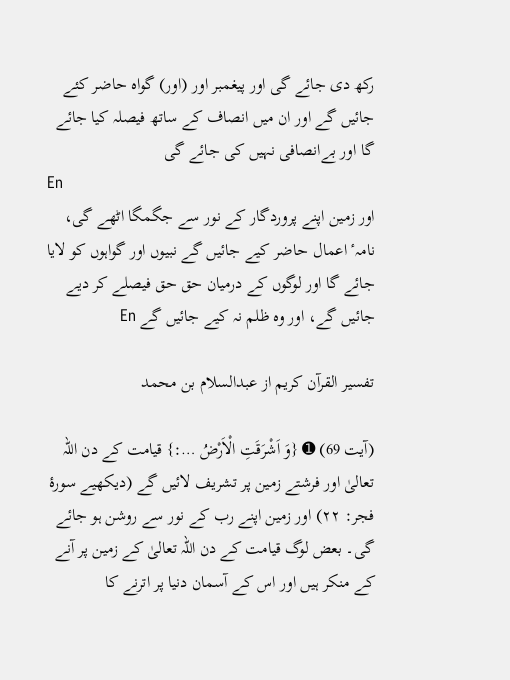رکھ دی جائے گی اور پیغمبر اور (اور) گواہ حاضر کئے جائیں گے اور ان میں انصاف کے ساتھ فیصلہ کیا جائے گا اور بےانصافی نہیں کی جائے گی
En
اور زمین اپنے پروردگار کے نور سے جگمگا اٹھے گی، نامہٴ اعمال حاضر کیے جائیں گے نبیوں اور گواہوں کو لایا جائے گا اور لوگوں کے درمیان حق حق فیصلے کر دیے جائیں گے، اور وه ظلم نہ کیے جائیں گے En

تفسیر القرآن کریم از عبدالسلام بن محمد

(آیت 69) ➊ {وَ اَشْرَقَتِ الْاَرْضُ …:} قیامت کے دن اللہ تعالیٰ اور فرشتے زمین پر تشریف لائیں گے (دیکھیے سورۂ فجر: ۲۲) اور زمین اپنے رب کے نور سے روشن ہو جائے گی۔ بعض لوگ قیامت کے دن اللہ تعالیٰ کے زمین پر آنے کے منکر ہیں اور اس کے آسمان دنیا پر اترنے کا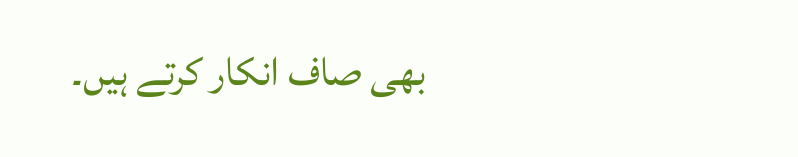بھی صاف انکار کرتے ہیں۔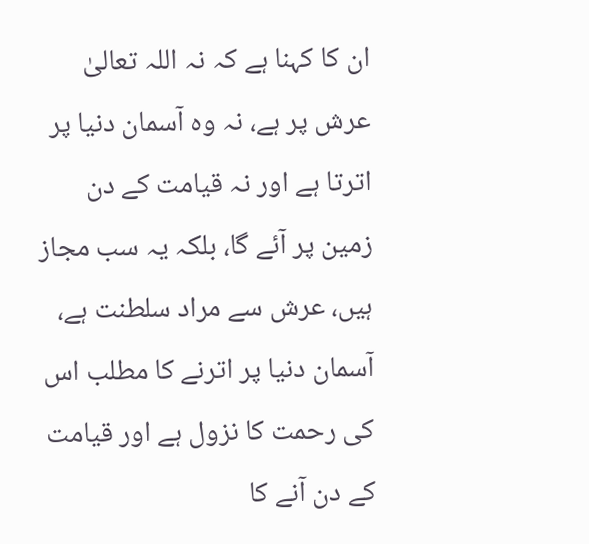ان کا کہنا ہے کہ نہ اللہ تعالیٰ عرش پر ہے، نہ وہ آسمان دنیا پر اترتا ہے اور نہ قیامت کے دن زمین پر آئے گا، بلکہ یہ سب مجاز ہیں، عرش سے مراد سلطنت ہے، آسمان دنیا پر اترنے کا مطلب اس کی رحمت کا نزول ہے اور قیامت کے دن آنے کا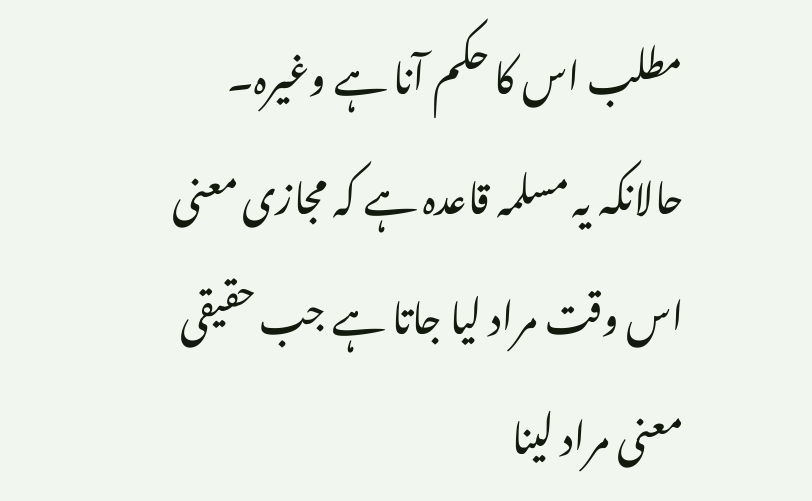مطلب اس کا حکم آنا ہے وغیرہ۔ حالانکہ یہ مسلمہ قاعدہ ہے کہ مجازی معنی اس وقت مراد لیا جاتا ہے جب حقیقی معنی مراد لینا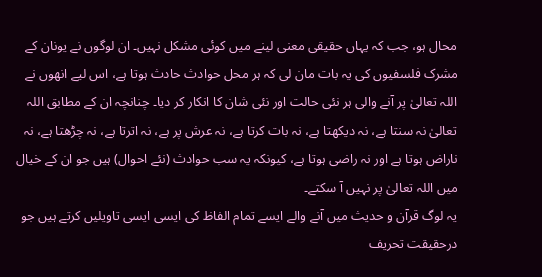محال ہو، جب کہ یہاں حقیقی معنی لینے میں کوئی مشکل نہیں۔ ان لوگوں نے یونان کے مشرک فلسفیوں کی یہ بات مان لی کہ ہر محل حوادث حادث ہوتا ہے، اس لیے انھوں نے اللہ تعالیٰ پر آنے والی ہر نئی حالت اور نئی شان کا انکار کر دیا۔ چنانچہ ان کے مطابق اللہ تعالیٰ نہ سنتا ہے، نہ دیکھتا ہے، نہ بات کرتا ہے، نہ عرش پر ہے، نہ اترتا ہے، نہ چڑھتا ہے، نہ ناراض ہوتا ہے اور نہ راضی ہوتا ہے، کیونکہ یہ سب حوادث (نئے احوال) ہیں جو ان کے خیال میں اللہ تعالیٰ پر نہیں آ سکتے۔
یہ لوگ قرآن و حدیث میں آنے والے ایسے تمام الفاظ کی ایسی ایسی تاویلیں کرتے ہیں جو درحقیقت تحریف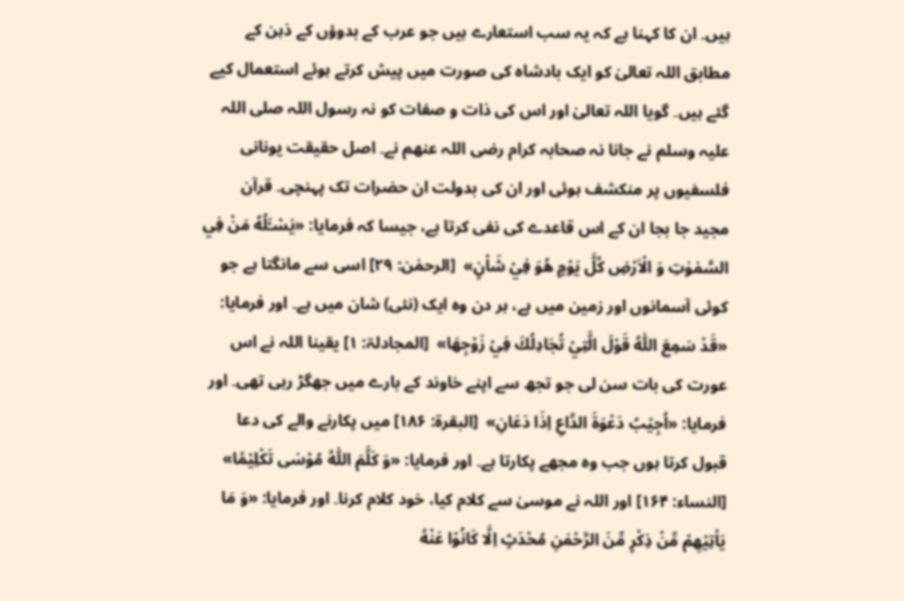ہیں۔ ان کا کہنا ہے کہ یہ سب استعارے ہیں جو عرب کے بدوؤں کے ذہن کے مطابق اللہ تعالیٰ کو ایک بادشاہ کی صورت میں پیش کرتے ہوئے استعمال کیے گئے ہیں۔ گویا اللہ تعالیٰ اور اس کی ذات و صفات کو نہ رسول اللہ صلی اللہ علیہ وسلم نے جانا نہ صحابہ کرام رضی اللہ عنھم نے۔ اصل حقیقت یونانی فلسفیوں پر منکشف ہوئی اور ان کی بدولت ان حضرات تک پہنچی۔ قرآن مجید جا بجا ان کے اس قاعدے کی نفی کرتا ہے، جیسا کہ فرمایا: «يَسْـَٔلُهٗ مَنْ فِي السَّمٰوٰتِ وَ الْاَرْضِ كُلَّ يَوْمٍ هُوَ فِيْ شَاْنٍ»  [الرحمٰن: ۲۹] اسی سے مانگتا ہے جو کوئی آسمانوں اور زمین میں ہے، ہر دن وہ ایک (نئی) شان میں ہے۔ اور فرمایا: «قَدْ سَمِعَ اللّٰهُ قَوْلَ الَّتِيْ تُجَادِلُكَ فِيْ زَوْجِهَا»  [المجادلۃ: ۱] یقینا اللہ نے اس عورت کی بات سن لی جو تجھ سے اپنے خاوند کے بارے میں جھگڑ رہی تھی۔ اور فرمایا: «اُجِيْبُ دَعْوَةَ الدَّاعِ اِذَا دَعَانِ»  [البقرۃ: ۱۸۶] میں پکارنے والے کی دعا قبول کرتا ہوں جب وہ مجھے پکارتا ہے۔ اور فرمایا: «وَ كَلَّمَ اللّٰهُ مُوْسٰى تَكْلِيْمًا»  [النساء: ۱۶۴] اور اللہ نے موسیٰ سے کلام کیا، خود کلام کرنا۔ اور فرمایا: «وَ مَا يَاْتِيْهِمْ مِّنْ ذِكْرٍ مِّنَ الرَّحْمٰنِ مُحْدَثٍ اِلَّا كَانُوْا عَنْهُ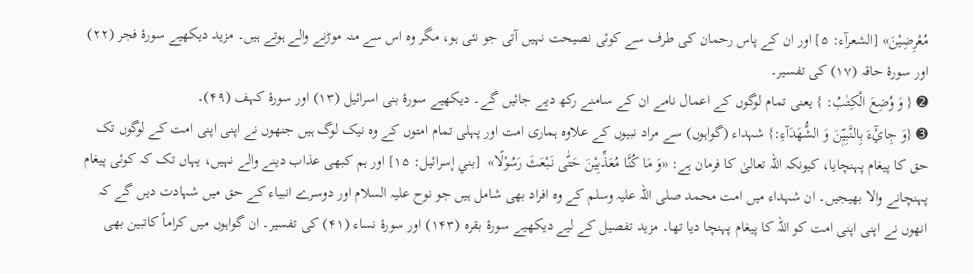مُعْرِضِيْنَ» [الشعرآء: ۵] اور ان کے پاس رحمان کی طرف سے کوئی نصیحت نہیں آتی جو نئی ہو، مگر وہ اس سے منہ موڑنے والے ہوتے ہیں۔ مزید دیکھیے سورۂ فجر (۲۲) اور سورۂ حاقہ (۱۷) کی تفسیر۔
➋ { وَ وُضِعَ الْكِتٰبُ: } یعنی تمام لوگوں کے اعمال نامے ان کے سامنے رکھ دیے جائیں گے۔ دیکھیے سورۂ بنی اسرائیل (۱۳) اور سورۂ کہف (۴۹)۔
➌ {وَ جِايْٓءَ بِالنَّبِيّٖنَ وَ الشُّهَدَآءِ:} شہداء (گواہوں) سے مراد نبیوں کے علاوہ ہماری امت اور پہلی تمام امتوں کے وہ نیک لوگ ہیں جنھوں نے اپنی اپنی امت کے لوگوں تک حق کا پیغام پہنچایا، کیونکہ اللہ تعالیٰ کا فرمان ہے: «وَ مَا كُنَّا مُعَذِّبِيْنَ حَتّٰى نَبْعَثَ رَسُوْلًا»  [بني إسرائیل: ۱۵] اور ہم کبھی عذاب دینے والے نہیں، یہاں تک کہ کوئی پیغام پہنچانے والا بھیجیں۔ ان شہداء میں امت محمد صلی اللہ علیہ وسلم کے وہ افراد بھی شامل ہیں جو نوح علیہ السلام اور دوسرے انبیاء کے حق میں شہادت دیں گے کہ انھوں نے اپنی اپنی امت کو اللہ کا پیغام پہنچا دیا تھا۔ مزید تفصیل کے لیے دیکھیے سورۂ بقرہ (۱۴۳) اور سورۂ نساء (۴۱) کی تفسیر۔ ان گواہوں میں کراماً کاتبین بھی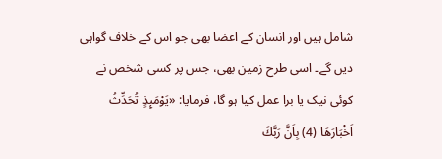شامل ہیں اور انسان کے اعضا بھی جو اس کے خلاف گواہی دیں گے۔ اسی طرح زمین بھی، جس پر کسی شخص نے کوئی نیک یا برا عمل کیا ہو گا، فرمایا: «يَوْمَىِٕذٍ تُحَدِّثُ اَخْبَارَهَا (4) بِاَنَّ رَبَّكَ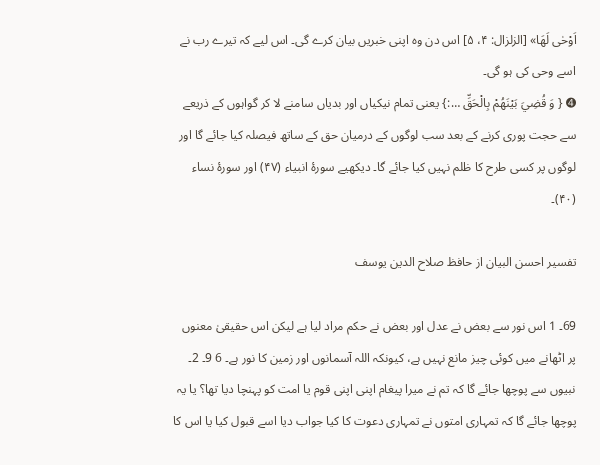اَوْحٰى لَهَا» [الزلزال: ۴، ۵] اس دن وہ اپنی خبریں بیان کرے گی۔ اس لیے کہ تیرے رب نے اسے وحی کی ہو گی۔
➍ { وَ قُضِيَ بَيْنَهُمْ بِالْحَقِّ …:} یعنی تمام نیکیاں اور بدیاں سامنے لا کر گواہوں کے ذریعے سے حجت پوری کرنے کے بعد سب لوگوں کے درمیان حق کے ساتھ فیصلہ کیا جائے گا اور لوگوں پر کسی طرح کا ظلم نہیں کیا جائے گا۔ دیکھیے سورۂ انبیاء (۴۷) اور سورۂ نساء (۴۰)۔

تفسیر احسن البیان از حافظ صلاح الدین یوسف

69۔ 1 اس نور سے بعض نے عدل اور بعض نے حکم مراد لیا ہے لیکن اس حقیقیٰ معنوں پر اٹھانے میں کوئی چیز مانع نہیں ہے، کیونکہ اللہ آسمانوں اور زمین کا نور ہے۔ 6 9۔ 2۔ نبیوں سے پوچھا جائے گا کہ تم نے میرا پیغام اپنی اپنی قوم یا امت کو پہنچا دیا تھا؟ یا یہ پوچھا جائے گا کہ تمہاری امتوں نے تمہاری دعوت کا کیا جواب دیا اسے قبول کیا یا اس کا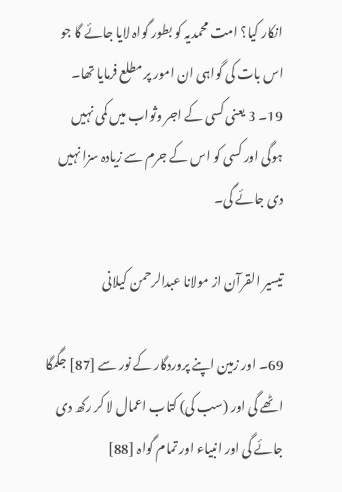انکار کیا؟ امت محمدیہ کو بطور گواہ لایا جائے گا جو اس بات کی گواہی ان امور پر مطلع فرمایا تھا۔ 19۔ 3 یعنی کسی کے اجر وثواب میں کمی نہیں ہوگی اور کسی کو اس کے جرم سے زیادہ سزا نہیں دی جائے گی۔

تيسير القرآن از مولانا عبدالرحمن کیلانی

69۔ اور زمین اپنے پروردگار کے نور سے [87] جگمگا اٹھے گی اور (سب کی) کتاب اعمال لا کر رکھ دی جائے گی اور انبیاء اور تمام گواہ [88]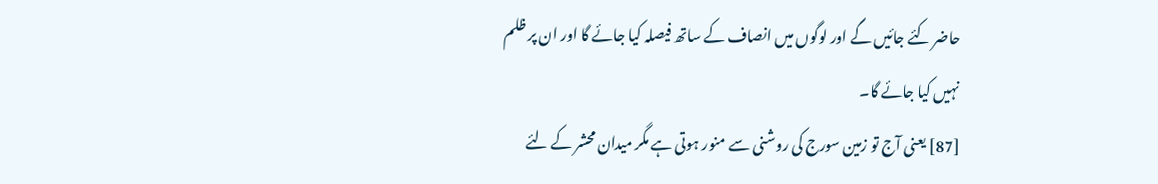حاضر کئے جائیں گے اور لوگوں میں انصاف کے ساتھ فیصلہ کیا جائے گا اور ان پر ظلم نہیں کیا جائے گا۔
[87] یعنی آج تو زمین سورج کی روشنی سے منور ہوتی ہے مگر میدان محشر کے لئے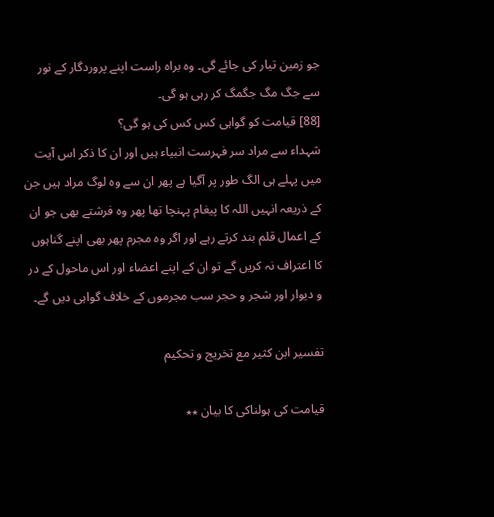جو زمین تیار کی جائے گی۔ وہ براہ راست اپنے پروردگار کے نور سے جگ مگ جگمگ کر رہی ہو گی۔
[88] قیامت کو گواہی کس کس کی ہو گی؟
شہداء سے مراد سر فہرست انبیاء ہیں اور ان کا ذکر اس آیت میں پہلے ہی الگ طور پر آگیا ہے پھر ان سے وہ لوگ مراد ہیں جن کے ذریعہ انہیں اللہ کا پیغام پہنچا تھا پھر وہ فرشتے بھی جو ان کے اعمال قلم بند کرتے رہے اور اگر وہ مجرم پھر بھی اپنے گناہوں کا اعتراف نہ کریں گے تو ان کے اپنے اعضاء اور اس ماحول کے در و دیوار اور شجر و حجر سب مجرموں کے خلاف گواہی دیں گے۔

تفسیر ابن کثیر مع تخریج و تحکیم

قیامت کی ہولناکی کا بیان ٭٭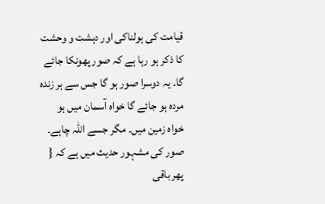قیامت کی ہولناکی اور دہشت و وحشت کا ذکر ہو رہا ہے کہ صور پھونکا جائے گا۔ یہ دوسرا صور ہو گا جس سے ہر زندہ مردہ ہو جائے گا خواہ آسمان میں ہو خواہ زمین میں۔ مگر جسے اللہ چاہے۔
صور کی مشہور حدیث میں ہے کہ { پھر باقی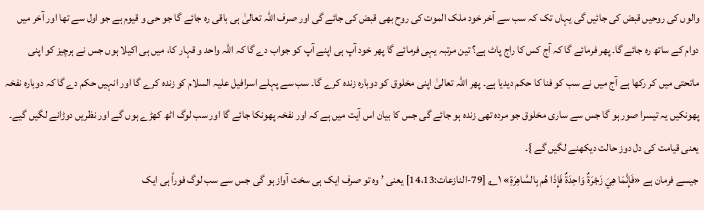والوں کی روحیں قبض کی جائیں گی یہاں تک کہ سب سے آخر خود ملک الموت کی روح بھی قبض کی جائے گی اور صرف اللہ تعالیٰ ہی باقی رہ جائے گا جو حی و قیوم ہے جو اول سے تھا اور آخر میں دوام کے ساتھ رہ جائے گا۔ پھر فرمائے گا کہ آج کس کا راج پاٹ ہے؟ تین مرتبہ یہی فرمائے گا پھر خود آپ ہی اپنے آپ کو جواب دے گا کہ اللہ واحد و قہار کا، میں ہی اکیلا ہوں جس نے ہرچیز کو اپنی ماتحتی میں کر رکھا ہے آج میں نے سب کو فنا کا حکم دیدیا ہے۔ پھر اللہ تعالیٰ اپنی مخلوق کو دوبارہ زندہ کرے گا۔ سب سے پہلے اسرافیل علیہ السلام کو زندہ کرے گا اور انہیں حکم دے گا کہ دوبارہ نفخہ پھونکیں یہ تیسرا صور ہو گا جس سے ساری مخلوق جو مردہ تھی زندہ ہو جائے گی جس کا بیان اس آیت میں ہے کہ اور نفخہ پھونکا جائے گا اور سب لوگ اٹھ کھڑے ہوں گے اور نظریں دوڑانے لگیں گیے۔ یعنی قیامت کی دل دوز حالت دیکھنے لگیں گے }۔
جیسے فرمان ہے «فَإِنَّمَا هِيَ زَجْرَةٌ وَاحِدَةٌ فَإِذَا هُم بِالسَّاهِرَةِ» ۱؎ [79-النازعات:14،13] یعنی ’ وہ تو صرف ایک ہی سخت آواز ہو گی جس سے سب لوگ فوراً ہی ایک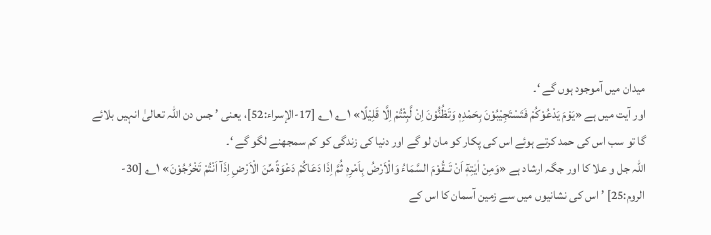میدان میں آموجود ہوں گے ‘۔
اور آیت میں ہے «يَوْمَ يَدْعُوْكُمْ فَتَسْتَجِيْبُوْنَ بِحَمْدِهٖ وَتَظُنُّوْنَ اِنْ لَّبِثْتُمْ اِلَّا قَلِيْلًا» ۱؎ ۱؎ [17-الإسراء:52]، یعنی ’ جس دن اللہ تعالیٰ انہیں بلائے گا تو سب اس کی حمد کرتے ہوئے اس کی پکار کو مان لو گے اور دنیا کی زندگی کو کم سمجھنے لگو گے ‘۔
اللہ جل و علا کا اور جگہ ارشاد ہے «وَمِنْ اٰيٰتِهٖٓ اَنْ تَــقُوْمَ السَّمَاءُ وَالْاَرْضُ بِاَمْرِهٖ ثُمَّ اِذَا دَعَاكُمْ دَعْوَةً مِّنَ الْاَرْضِ اِذَآ اَنْتُمْ تَخْرُجُوْنَ» ۱؎ [30-الروم:25] ’ اس کی نشانیوں میں سے زمین آسمان کا اس کے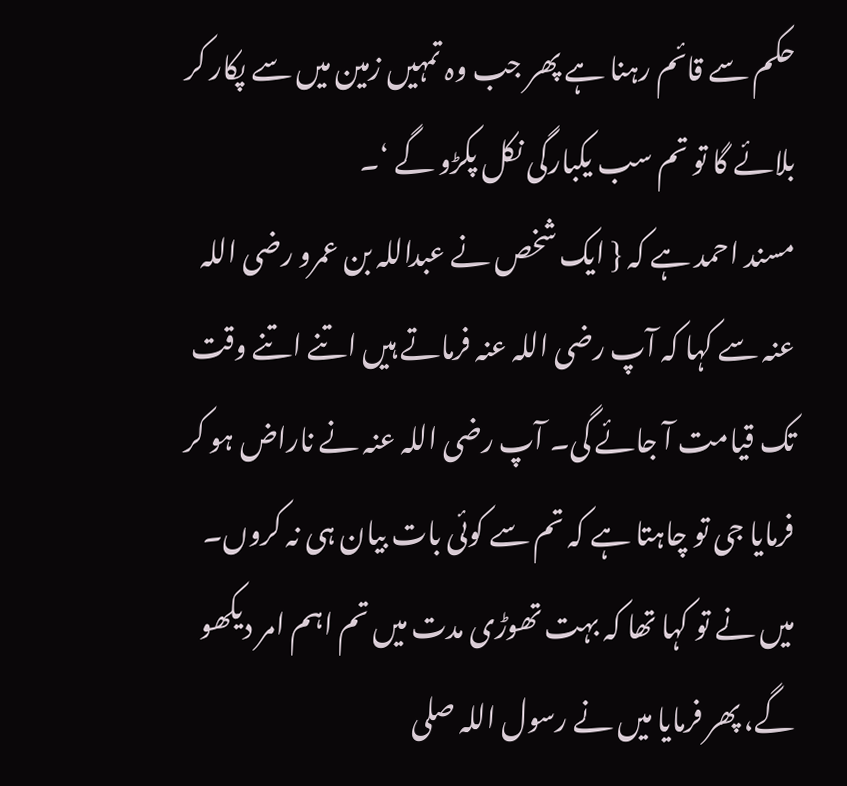حکم سے قائم رہنا ہے پھر جب وہ تمہیں زمین میں سے پکار کر بلائے گا تو تم سب یکبارگی نکل پکڑو گے ‘۔
مسند احمد ہے کہ { ایک شخص نے عبداللہ بن عمرو رضی اللہ عنہ سے کہا کہ آپ رضی اللہ عنہ فرماتے ہیں اتنے اتنے وقت تک قیامت آ جائے گی۔ آپ رضی اللہ عنہ نے ناراض ہو کر فرمایا جی تو چاہتا ہے کہ تم سے کوئی بات بیان ہی نہ کروں۔ میں نے تو کہا تھا کہ بہت تھوڑی مدت میں تم اہم امر دیکھو گے، پھر فرمایا میں نے رسول اللہ صلی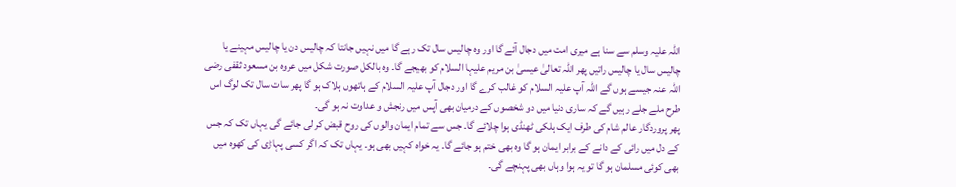اللہ علیہ وسلم سے سنا ہے میری امت میں دجال آئے گا اور وہ چالیس سال تک رہے گا میں نہیں جانتا کہ چالیس دن یا چالیس مہینے یا چالیس سال یا چالیس راتیں پھر اللہ تعالیٰ عیسیٰ بن مریم علیہا السلام کو بھیجے گا۔ وہ بالکل صورت شکل میں عروہ بن مسعود ثقفی رضی اللہ عنہ جیسے ہوں گے اللہ آپ علیہ السلام کو غالب کرے گا اور دجال آپ علیہ السلام کے ہاتھوں ہلاک ہو گا پھر سات سال تک لوگ اس طرح ملے جلے رہیں گے کہ ساری دنیا میں دو شخصوں کے درمیان بھی آپس میں رنجش و عداوت نہ ہو گی۔
پھر پروردگار عالم شام کی طرف ایک ہلکی ٹھنڈی ہوا چلائے گا۔ جس سے تمام ایمان والوں کی روح قبض کر لی جائے گی یہاں تک کہ جس کے دل میں رائی کے دانے کے برابر ایمان ہو گا وہ بھی ختم ہو جائے گا۔ یہ خواہ کہیں بھی ہو۔ یہاں تک کہ اگر کسی پہاڑی کی کھوہ میں بھی کوئی مسلمان ہو گا تو یہ ہوا وہاں بھی پہنچے گی۔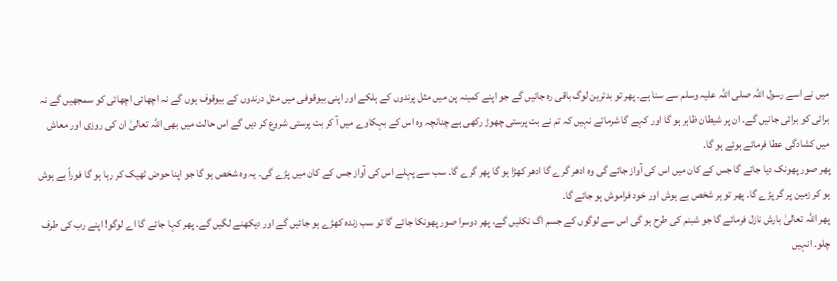میں نے اسے رسول اللہ صلی اللہ علیہ وسلم سے سنا ہے۔ پھر تو بدترین لوگ باقی رہ جائیں گے جو اپنے کمینہ پن میں مثل پرندوں کے ہلکے اور اپنی بیوقوفی میں مثل درندوں کے بیوقوف ہوں گے نہ اچھائی اچھائی کو سمجھیں گے نہ برائی کو برائی جانیں گے۔ ان پر شیطان ظاہر ہو گا اور کہے گا شرماتے نہیں کہ تم نے بت پرستی چھوڑ رکھی ہے چنانچہ وہ اس کے بہکاوے میں آ کر بت پرستی شروع کر دیں گے اس حالت میں بھی اللہ تعالیٰ ان کی روزی اور معاش میں کشادگی عطا فرمائے ہوئے ہو گا۔
پھر صور پھونک دیا جائے گا جس کے کان میں اس کی آواز جائے گی وہ ادھر گرے گا ادھر کھڑا ہو گا پھر گرے گا۔ سب سے پہلے اس کی آواز جس کے کان میں پڑے گی۔ یہ وہ شخص ہو گا جو اپنا حوض ٹھیک کر رہا ہو گا فوراً بے ہوش ہو کر زمین پر گر پڑے گا۔ پھر تو ہر شخص بے ہوش اور خود فراموش ہو جائے گا۔
پھر اللہ تعالیٰ بارش نازل فرمائے گا جو شبنم کی طرح ہو گی اس سے لوگوں کے جسم اگ نکلیں گے، پھر دوسرا صور پھونکا جائے گا تو سب زندہ کھڑے ہو جائیں گے اور دیکھنے لگیں گے۔ پھر کہا جائے گا اے لوگو! اپنے رب کی طرف چلو۔ انہیں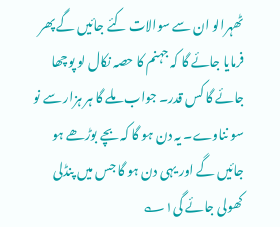ٹھہرالو ان سے سوالات کئے جائیں گے پھر فرمایا جائے گا کہ جہنم کا حصہ نکال لو پوچھا جائے گا کس قدر۔ جواب ملے گا ہر ہزار سے نو سو نناوے۔ یہ دن ہو گا کہ بچے بوڑھے ہو جائیں گے اور یہی دن ہو گا جس میں پنڈلی کھولی جائے گی۱؎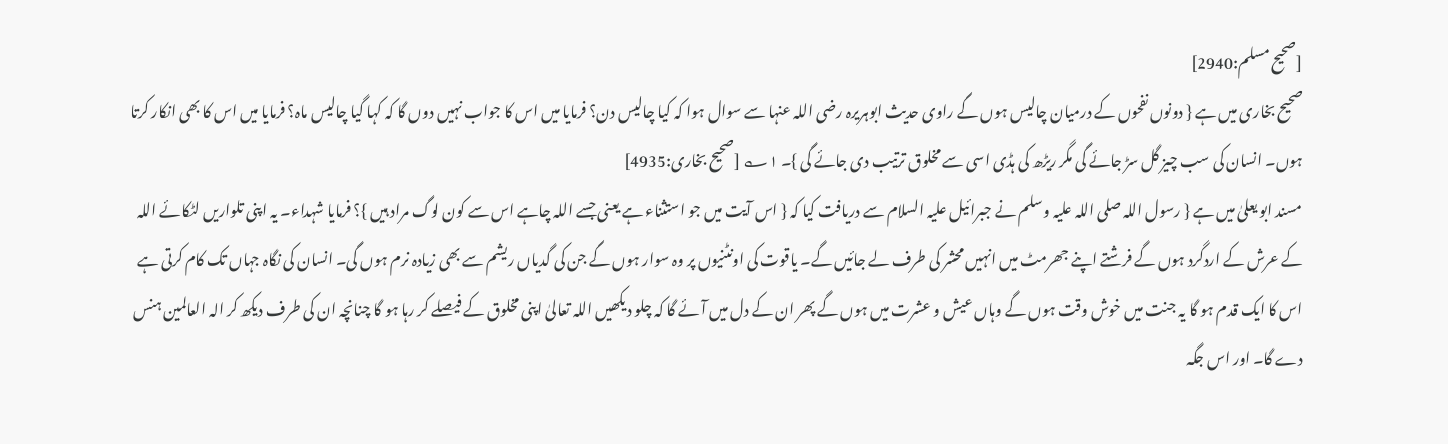[صحیح مسلم:2940]
صحیح بخاری میں ہے { دونوں نفحوں کے درمیان چالیس ہوں گے راوی حدیث ابوہریرہ رضی اللہ عنہا سے سوال ہوا کہ کیا چالیس دن؟ فرمایا میں اس کا جواب نہیں دوں گا کہ کہا گیا چالیس ماہ؟ فرمایا میں اس کا بھی انکار کرتا ہوں۔ انسان کی سب چیز گل سڑ جائے گی مگر ریڑھ کی ہڈی اسی سے مخلوق ترتیب دی جائے گی }۔ ۱؎ [صحیح بخاری:4935]
مسند ابو یعلیٰ میں ہے { رسول اللہ صلی اللہ علیہ وسلم نے جبرائیل علیہ السلام سے دریافت کیا کہ { اس آیت میں جو استثناء ہے یعنی جسے اللہ چاہے اس سے کون لوگ مراد ہیں }؟ فرمایا شہداء۔ یہ اپنی تلواریں لٹکائے اللہ کے عرش کے اردگرد ہوں گے فرشتے اپنے جھرمٹ میں انہیں محشر کی طرف لے جائیں گے۔ یاقوت کی اونٹنیوں پر وہ سوار ہوں گے جن کی گدیاں ریشم سے بھی زیادہ نرم ہوں گی۔ انسان کی نگاہ جہاں تک کام کرتی ہے اس کا ایک قدم ہو گا یہ جنت میں خوش وقت ہوں گے وہاں عیش و عشرت میں ہوں گے پھر ان کے دل میں آئے گا کہ چلو دیکھیں اللہ تعالیٰ اپنی مخلوق کے فیصلے کر رہا ہو گا چنانچہ ان کی طرف دیکھ کر الہ العالمین ہنس دے گا۔ اور اس جگہ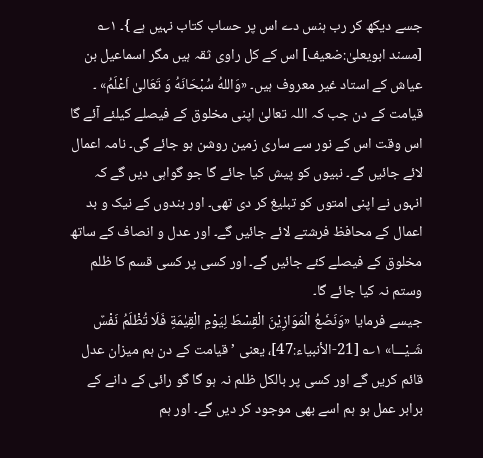جسے دیکھ کر رب ہنس دے اس پر حساب کتاب نہیں ہے }۔ ۱؎ [مسند ابویعلیٰ:ضعیف] اس کے کل راوی ثقہ ہیں مگر اسماعیل بن عیاش کے استاد غیر معروف ہیں۔ «وَاللهُ سُبْحَانَهُ وَ تَعَالىٰ اَعْلَمُ» ۔
قیامت کے دن جب کہ اللہ تعالیٰ اپنی مخلوق کے فیصلے کیلئے آئے گا اس وقت اس کے نور سے ساری زمین روشن ہو جائے گی۔ نامہ اعمال لائے جائیں گے۔ نبیوں کو پیش کیا جائے گا جو گواہی دیں گے کہ انہوں نے اپنی امتوں کو تبلیغ کر دی تھی۔ اور بندوں کے نیک و بد اعمال کے محافظ فرشتے لائے جائیں گے۔ اور عدل و انصاف کے ساتھ مخلوق کے فیصلے کئے جائیں گے۔ اور کسی پر کسی قسم کا ظلم وستم نہ کیا جائے گا۔
جیسے فرمایا «وَنَضَعُ الْمَوَازِيْنَ الْقِسْطَ لِيَوْمِ الْقِيٰمَةِ فَلَا تُظْلَمُ نَفْسٌ شَـيْـــا» ۱؎ [21-الأنبياء:47]، یعنی ’ قیامت کے دن ہم میزان عدل قائم کریں گے اور کسی پر بالکل ظلم نہ ہو گا گو رائی کے دانے کے برابر عمل ہو ہم اسے بھی موجود کر دیں گے۔ اور ہم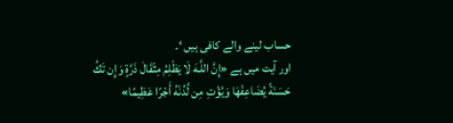حساب لینے والے کافی ہیں ‘۔
اور آیت میں ہے «إِنَّ اللَّـهَ لَا يَظْلِمُ مِثْقَالَ ذَرَّةٍ وَإِن تَكُ حَسَنَةً يُضَاعِفْهَا وَيُؤْتِ مِن لَّدُنْهُ أَجْرً‌ا عَظِيمًا»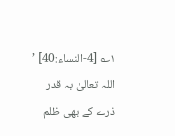۱؎ [4-النساء:40] ’ اللہ تعالیٰ بہ قدر ذرے کے بھی ظلم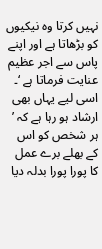نہیں کرتا وہ نیکیوں کو بڑھاتا ہے اور اپنے پاس سے اجر عظیم عنایت فرماتا ہے ‘۔ اسی لیے یہاں بھی ارشاد ہو رہا ہے کہ ’ ہر شخص کو اس کے بھلے برے عمل کا پورا پورا بدلہ دیا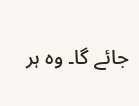جائے گا۔ وہ ہر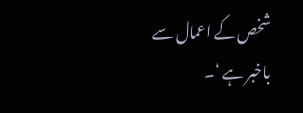شخص کے اعمال سے باخبر ہے ‘۔